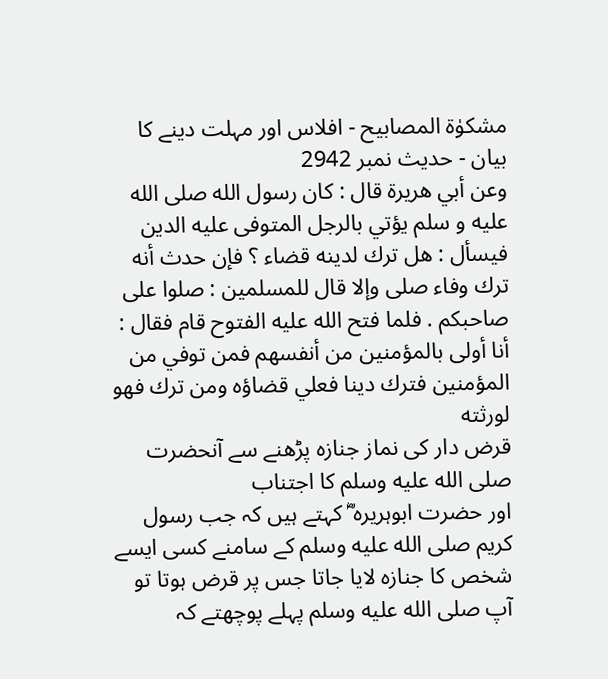مشکوٰۃ المصابیح - افلاس اور مہلت دینے کا بیان - حدیث نمبر 2942
وعن أبي هريرة قال : كان رسول الله صلى الله عليه و سلم يؤتي بالرجل المتوفى عليه الدين فيسأل : هل ترك لدينه قضاء ؟ فإن حدث أنه ترك وفاء صلى وإلا قال للمسلمين : صلوا على صاحبكم . فلما فتح الله عليه الفتوح قام فقال : أنا أولى بالمؤمنين من أنفسهم فمن توفي من المؤمنين فترك دينا فعلي قضاؤه ومن ترك فهو لورثته
قرض دار کی نماز جنازہ پڑھنے سے آنحضرت صلى الله عليه وسلم کا اجتناب
اور حضرت ابوہریرہ ؓ کہتے ہیں کہ جب رسول کریم صلى الله عليه وسلم کے سامنے کسی ایسے شخص کا جنازہ لایا جاتا جس پر قرض ہوتا تو آپ صلى الله عليه وسلم پہلے پوچھتے کہ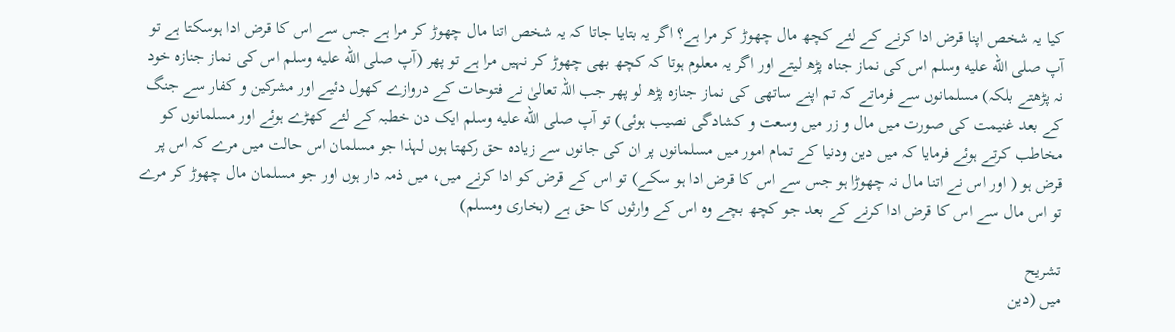کیا یہ شخص اپنا قرض ادا کرنے کے لئے کچھ مال چھوڑ کر مرا ہے؟ اگر یہ بتایا جاتا کہ یہ شخص اتنا مال چھوڑ کر مرا ہے جس سے اس کا قرض ادا ہوسکتا ہے تو آپ صلى الله عليه وسلم اس کی نماز جناہ پڑھ لیتے اور اگر یہ معلوم ہوتا کہ کچھ بھی چھوڑ کر نہیں مرا ہے تو پھر (آپ صلى الله عليه وسلم اس کی نماز جنازہ خود نہ پڑھتے بلکہ) مسلمانوں سے فرماتے کہ تم اپنے ساتھی کی نماز جنازہ پڑھ لو پھر جب اللہ تعالیٰ نے فتوحات کے دروازے کھول دئیے اور مشرکین و کفار سے جنگ کے بعد غنیمت کی صورت میں مال و زر میں وسعت و کشادگی نصیب ہوئی) تو آپ صلى الله عليه وسلم ایک دن خطبہ کے لئے کھڑے ہوئے اور مسلمانوں کو مخاطب کرتے ہوئے فرمایا کہ میں دین ودنیا کے تمام امور میں مسلمانوں پر ان کی جانوں سے زیادہ حق رکھتا ہوں لہذا جو مسلمان اس حالت میں مرے کہ اس پر قرض ہو ( اور اس نے اتنا مال نہ چھوڑا ہو جس سے اس کا قرض ادا ہو سکے) تو اس کے قرض کو ادا کرنے میں، میں ذمہ دار ہوں اور جو مسلمان مال چھوڑ کر مرے تو اس مال سے اس کا قرض ادا کرنے کے بعد جو کچھ بچے وہ اس کے وارثوں کا حق ہے (بخاری ومسلم)

تشریح
میں (دین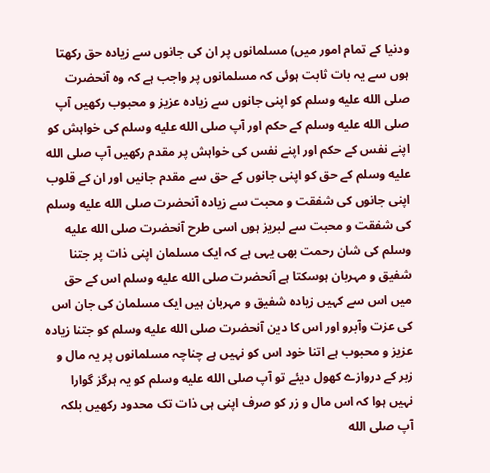ودنیا کے تمام امور میں) مسلمانوں پر ان کی جانوں سے زیادہ حق رکھتا ہوں سے یہ بات ثابت ہوئی کہ مسلمانوں پر واجب ہے کہ وہ آنحضرت صلى الله عليه وسلم کو اپنی جانوں سے زیادہ عزیز و محبوب رکھیں آپ صلى الله عليه وسلم کے حکم اور آپ صلى الله عليه وسلم کی خواہش کو اپنے نفس کے حکم اور اپنے نفس کی خواہش پر مقدم رکھیں آپ صلى الله عليه وسلم کے حق کو اپنی جانوں کے حق سے مقدم جانیں اور ان کے قلوب اپنی جانوں کی شفقت و محبت سے زیادہ آنحضرت صلى الله عليه وسلم کی شفقت و محبت سے لبریز ہوں اسی طرح آنحضرت صلى الله عليه وسلم کی شان رحمت بھی یہی ہے کہ ایک مسلمان اپنی ذات پر جتنا شفیق و مہربان ہوسکتا ہے آنحضرت صلى الله عليه وسلم اس کے حق میں اس سے کہیں زیادہ شفیق و مہربان ہیں ایک مسلمان کی جان اس کی عزت وآبرو اور اس کا دین آنحضرت صلى الله عليه وسلم کو جتنا زیادہ عزیز و محبوب ہے اتنا خود اس کو نہیں ہے چناچہ مسلمانوں پر یہ مال و زبر کے دروازے کھول دیئے تو آپ صلى الله عليه وسلم کو یہ ہرگز گوارا نہیں ہوا کہ اس مال و زر کو صرف اپنی ہی ذات تک محدود رکھیں بلکہ آپ صلى الله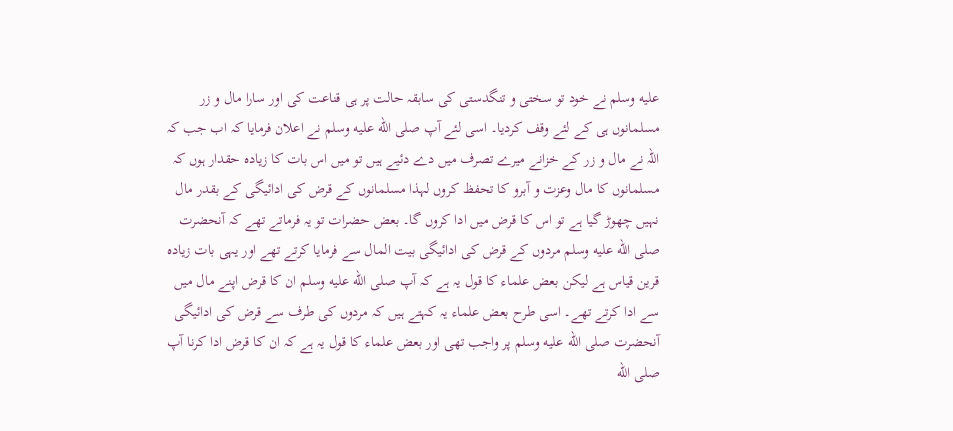عليه وسلم نے خود تو سختی و تنگدستی کی سابقہ حالت پر ہی قناعت کی اور سارا مال و زر مسلمانوں ہی کے لئے وقف کردیا۔ اسی لئے آپ صلى الله عليه وسلم نے اعلان فرمایا کہ اب جب کہ اللہ نے مال و زر کے خزانے میرے تصرف میں دے دئیے ہیں تو میں اس بات کا زیادہ حقدار ہوں کہ مسلمانوں کا مال وعزت و آبرو کا تحفظ کروں لہذا مسلمانوں کے قرض کی ادائیگی کے بقدر مال نہیں چھوڑ گیا ہے تو اس کا قرض میں ادا کروں گا۔ بعض حضرات تو یہ فرماتے تھے کہ آنحضرت صلى الله عليه وسلم مردوں کے قرض کی ادائیگی بیت المال سے فرمایا کرتے تھے اور یہی بات زیادہ قرین قیاس ہے لیکن بعض علماء کا قول یہ ہے کہ آپ صلى الله عليه وسلم ان کا قرض اپنے مال میں سے ادا کرتے تھے۔ اسی طرح بعض علماء یہ کہتے ہیں کہ مردوں کی طرف سے قرض کی ادائیگی آنحضرت صلى الله عليه وسلم پر واجب تھی اور بعض علماء کا قول یہ ہے کہ ان کا قرض ادا کرنا آپ صلى الله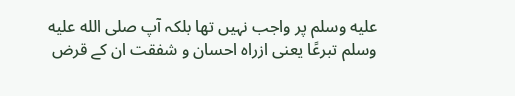عليه وسلم پر واجب نہیں تھا بلکہ آپ صلى الله عليه وسلم تبرعًا یعنی ازراہ احسان و شفقت ان کے قرض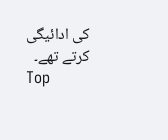کی ادائیگی کرتے تھے۔
Top